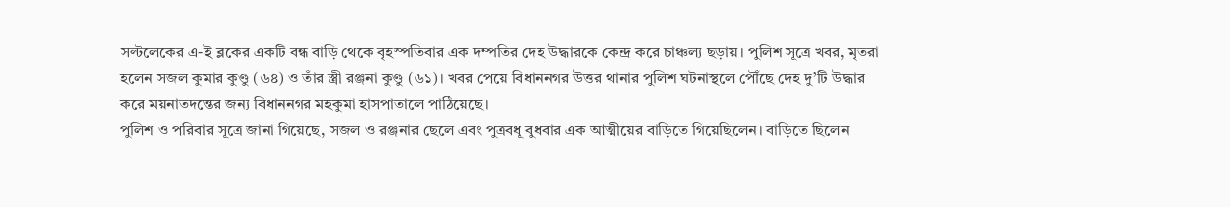সল্টলেকের এ-ই ব্লকের একটি বন্ধ বাড়ি থেকে বৃহস্পতিবার এক দম্পতির দেহ উদ্ধারকে কেন্দ্র করে চাঞ্চল্য ছড়ায়। পুলিশ সূত্রে খবর, মৃতরা হলেন সজল কুমার কুণ্ডু (৬৪) ও তাঁর স্ত্রী রঞ্জনা কুণ্ডু (৬১)। খবর পেয়ে বিধাননগর উত্তর থানার পুলিশ ঘটনাস্থলে পৌঁছে দেহ দু’টি উদ্ধার করে ময়নাতদন্তের জন্য বিধাননগর মহকুমা হাসপাতালে পাঠিয়েছে।
পুলিশ ও পরিবার সূত্রে জানা গিয়েছে, সজল ও রঞ্জনার ছেলে এবং পুত্রবধূ বুধবার এক আত্মীয়ের বাড়িতে গিয়েছিলেন। বাড়িতে ছিলেন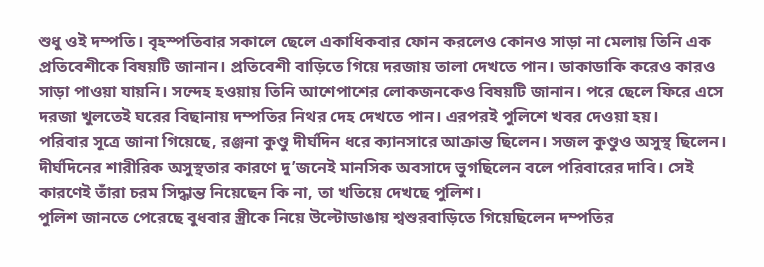শুধু ওই দম্পতি। বৃহস্পতিবার সকালে ছেলে একাধিকবার ফোন করলেও কোনও সাড়া না মেলায় তিনি এক প্রতিবেশীকে বিষয়টি জানান। প্রতিবেশী বাড়িতে গিয়ে দরজায় তালা দেখতে পান। ডাকাডাকি করেও কারও সাড়া পাওয়া যায়নি। সন্দেহ হওয়ায় তিনি আশেপাশের লোকজনকেও বিষয়টি জানান। পরে ছেলে ফিরে এসে দরজা খুলতেই ঘরের বিছানায় দম্পতির নিথর দেহ দেখতে পান। এরপরই পুলিশে খবর দেওয়া হয়।
পরিবার সূত্রে জানা গিয়েছে, রঞ্জনা কুণ্ডু দীর্ঘদিন ধরে ক্যানসারে আক্রান্ত ছিলেন। সজল কুণ্ডুও অসুস্থ ছিলেন। দীর্ঘদিনের শারীরিক অসুস্থতার কারণে দু’জনেই মানসিক অবসাদে ভুগছিলেন বলে পরিবারের দাবি। সেই কারণেই তাঁরা চরম সিদ্ধান্ত নিয়েছেন কি না, তা খতিয়ে দেখছে পুলিশ।
পুলিশ জানতে পেরেছে বুধবার স্ত্রীকে নিয়ে উল্টোডাঙায় শ্বশুরবাড়িতে গিয়েছিলেন দম্পতির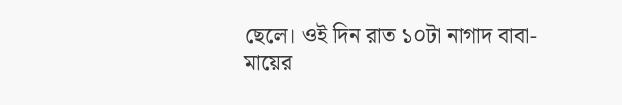ছেলে। ওই দিন রাত ১০টা নাগাদ বাবা-মায়ের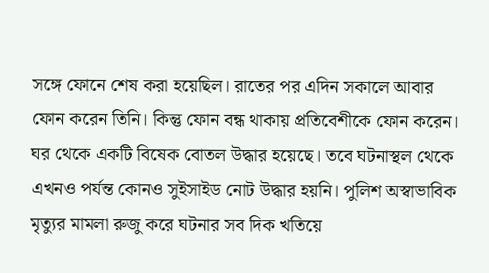সঙ্গে ফোনে শেষ করা হয়েছিল। রাতের পর এদিন সকালে আবার ফোন করেন তিনি। কিন্তু ফোন বন্ধ থাকায় প্রতিবেশীকে ফোন করেন।
ঘর থেকে একটি বিষেক বোতল উদ্ধার হয়েছে। তবে ঘটনাস্থল থেকে এখনও পর্যন্ত কোনও সুইসাইড নোট উদ্ধার হয়নি। পুলিশ অস্বাভাবিক মৃত্যুর মামলা রুজু করে ঘটনার সব দিক খতিয়ে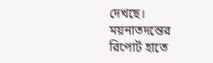দেখছে। ময়নাতদন্তের রিপোর্ট হাতে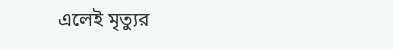এলেই মৃত্যুর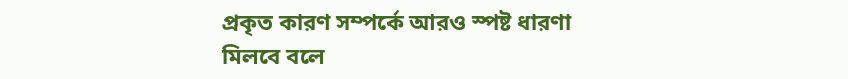প্রকৃত কারণ সম্পর্কে আরও স্পষ্ট ধারণা মিলবে বলে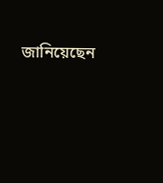জানিয়েছেন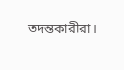তদন্তকারীরা।